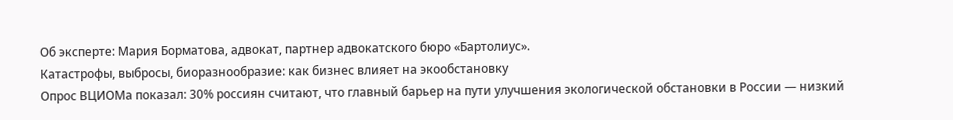Об эксперте: Мария Борматова, адвокат, партнер адвокатского бюро «Бартолиус».
Катастрофы, выбросы, биоразнообразие: как бизнес влияет на экообстановку
Опрос ВЦИОМа показал: 30% россиян считают, что главный барьер на пути улучшения экологической обстановки в России — низкий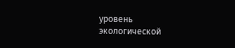уровень экологической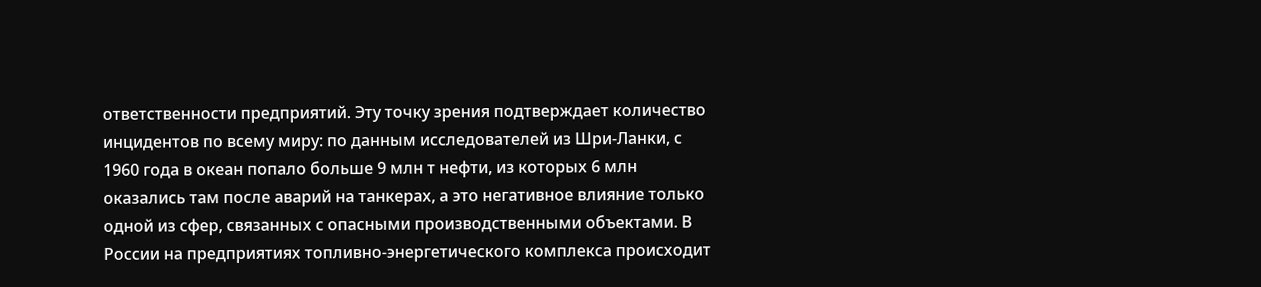ответственности предприятий. Эту точку зрения подтверждает количество инцидентов по всему миру: по данным исследователей из Шри-Ланки, с 1960 года в океан попало больше 9 млн т нефти, из которых 6 млн оказались там после аварий на танкерах, а это негативное влияние только одной из сфер, связанных с опасными производственными объектами. В России на предприятиях топливно-энергетического комплекса происходит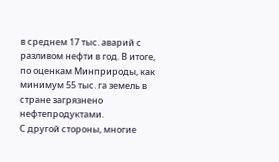в среднем 17 тыс. аварий с разливом нефти в год. В итоге, по оценкам Минприроды, как минимум 55 тыс. га земель в стране загрязнено нефтепродуктами.
С другой стороны, многие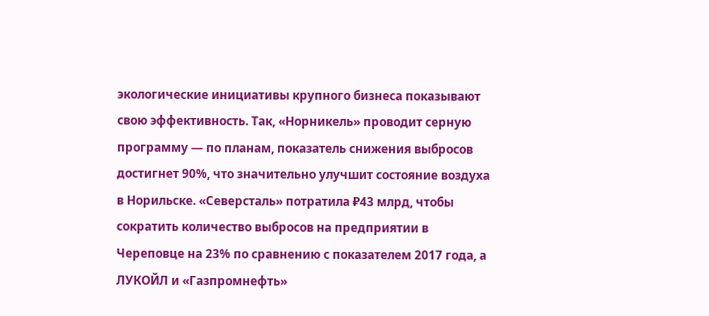экологические инициативы крупного бизнеса показывают свою эффективность. Так, «Норникель» проводит серную программу — по планам, показатель снижения выбросов достигнет 90%, что значительно улучшит состояние воздуха в Норильске. «Северсталь» потратила ₽43 млрд, чтобы сократить количество выбросов на предприятии в Череповце на 23% по сравнению с показателем 2017 года, а ЛУКОЙЛ и «Газпромнефть»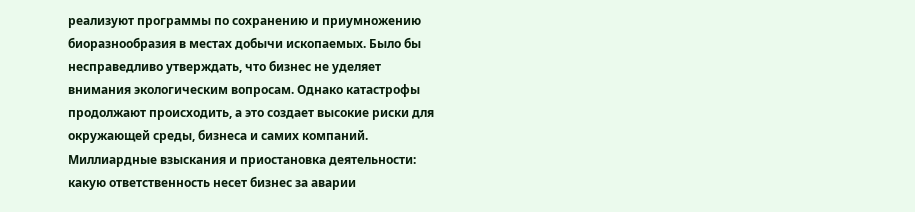реализуют программы по сохранению и приумножению биоразнообразия в местах добычи ископаемых. Было бы несправедливо утверждать, что бизнес не уделяет внимания экологическим вопросам. Однако катастрофы продолжают происходить, а это создает высокие риски для окружающей среды, бизнеса и самих компаний.
Миллиардные взыскания и приостановка деятельности: какую ответственность несет бизнес за аварии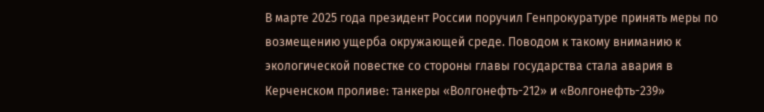В марте 2025 года президент России поручил Генпрокуратуре принять меры по возмещению ущерба окружающей среде. Поводом к такому вниманию к экологической повестке со стороны главы государства стала авария в Керченском проливе: танкеры «Волгонефть-212» и «Волгонефть-239»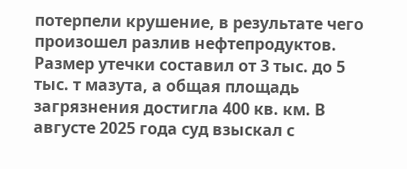потерпели крушение, в результате чего произошел разлив нефтепродуктов. Размер утечки составил от 3 тыс. до 5 тыс. т мазута, а общая площадь загрязнения достигла 400 кв. км. В августе 2025 года суд взыскал с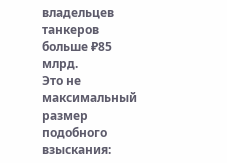владельцев танкеров больше ₽85 млрд.
Это не максимальный размер подобного взыскания: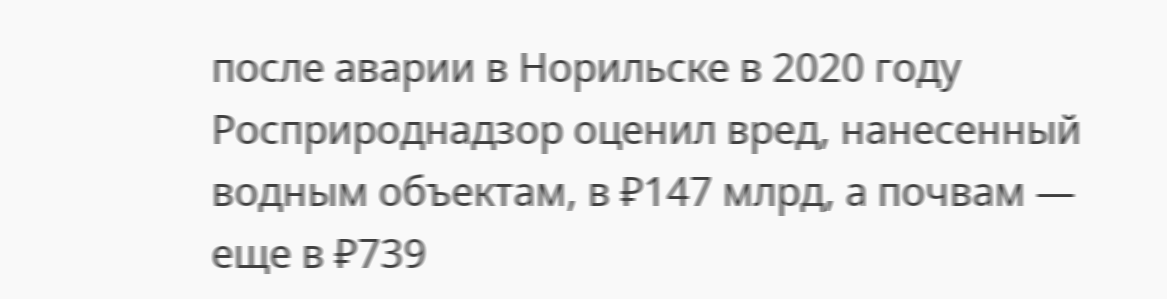после аварии в Норильске в 2020 году Росприроднадзор оценил вред, нанесенный водным объектам, в ₽147 млрд, а почвам — еще в ₽739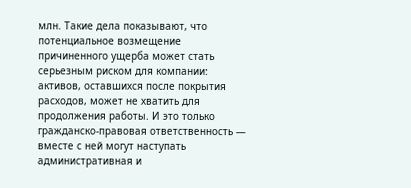млн. Такие дела показывают, что потенциальное возмещение причиненного ущерба может стать серьезным риском для компании: активов, оставшихся после покрытия расходов, может не хватить для продолжения работы. И это только гражданско-правовая ответственность — вместе с ней могут наступать административная и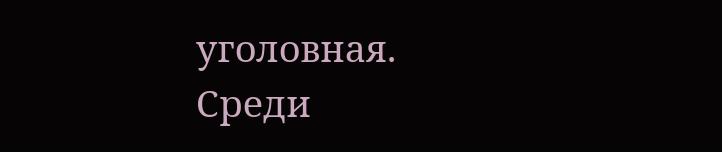уголовная. Среди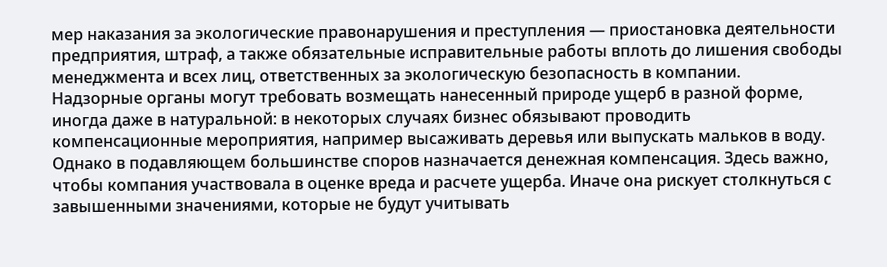мер наказания за экологические правонарушения и преступления — приостановка деятельности предприятия, штраф, а также обязательные исправительные работы вплоть до лишения свободы менеджмента и всех лиц, ответственных за экологическую безопасность в компании.
Надзорные органы могут требовать возмещать нанесенный природе ущерб в разной форме, иногда даже в натуральной: в некоторых случаях бизнес обязывают проводить компенсационные мероприятия, например высаживать деревья или выпускать мальков в воду. Однако в подавляющем большинстве споров назначается денежная компенсация. Здесь важно, чтобы компания участвовала в оценке вреда и расчете ущерба. Иначе она рискует столкнуться с завышенными значениями, которые не будут учитывать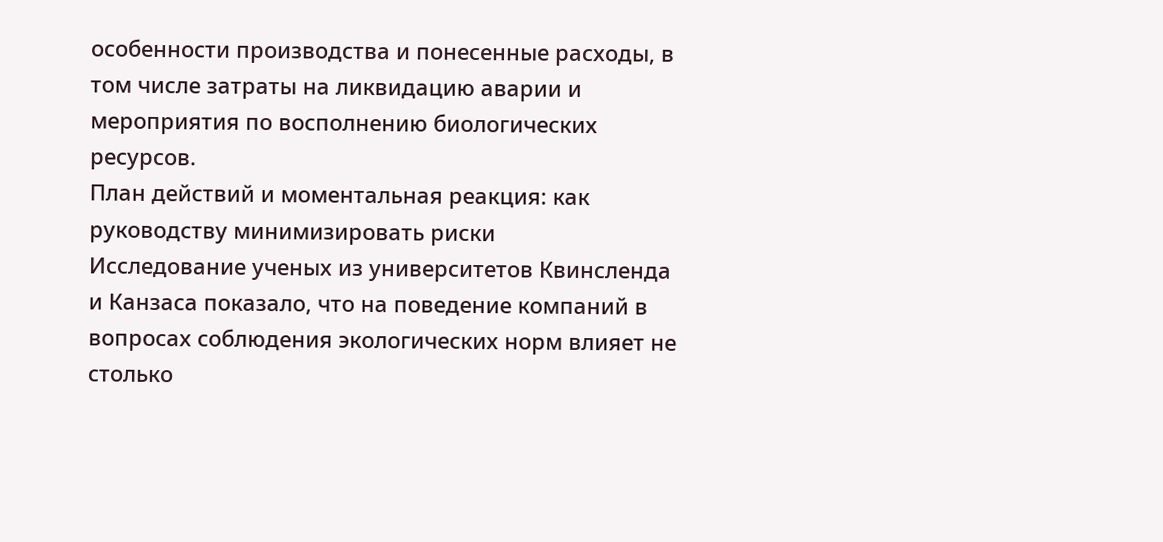особенности производства и понесенные расходы, в том числе затраты на ликвидацию аварии и мероприятия по восполнению биологических ресурсов.
План действий и моментальная реакция: как руководству минимизировать риски
Исследование ученых из университетов Квинсленда и Канзаса показало, что на поведение компаний в вопросах соблюдения экологических норм влияет не столько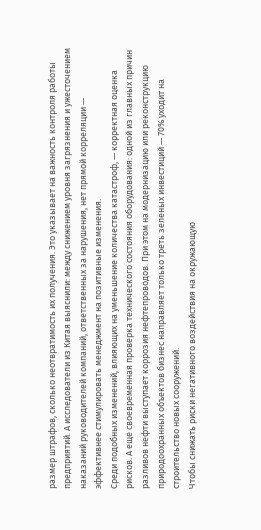размер штрафов, сколько неотвратимость их получения. Это указывает на важность контроля работы предприятий. А исследователи из Китая выяснили: между снижением уровня загрязнения и ужесточением наказаний руководителей компаний, ответственных за нарушения, нет прямой корреляции — эффективнее стимулировать менеджмент на позитивные изменения.
Среди подобных изменений, влияющих на уменьшение количества катастроф, — корректная оценка рисков. А еще своевременная проверка технического состояния оборудования: одной из главных причин разливов нефти выступает коррозия нефтепроводов. При этом на модернизацию или реконструкцию природоохранных объектов бизнес направляет только треть зеленых инвестиций — 70% уходит на строительство новых сооружений.
Чтобы снижать риски негативного воздействия на окружающую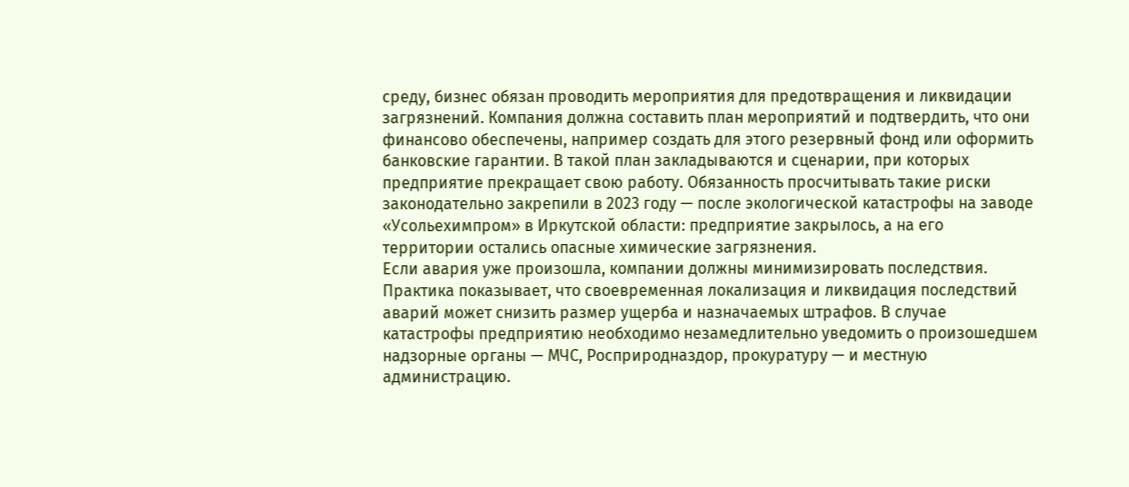среду, бизнес обязан проводить мероприятия для предотвращения и ликвидации загрязнений. Компания должна составить план мероприятий и подтвердить, что они финансово обеспечены, например создать для этого резервный фонд или оформить банковские гарантии. В такой план закладываются и сценарии, при которых предприятие прекращает свою работу. Обязанность просчитывать такие риски законодательно закрепили в 2023 году — после экологической катастрофы на заводе «Усольехимпром» в Иркутской области: предприятие закрылось, а на его территории остались опасные химические загрязнения.
Если авария уже произошла, компании должны минимизировать последствия. Практика показывает, что своевременная локализация и ликвидация последствий аварий может снизить размер ущерба и назначаемых штрафов. В случае катастрофы предприятию необходимо незамедлительно уведомить о произошедшем надзорные органы — МЧС, Росприродназдор, прокуратуру — и местную администрацию.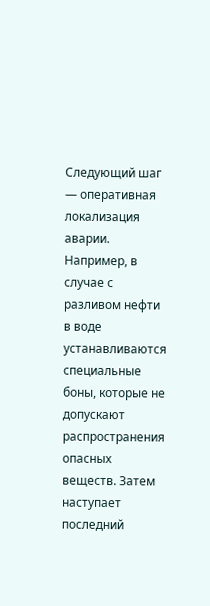Следующий шаг — оперативная локализация аварии. Например, в случае с разливом нефти в воде устанавливаются специальные боны, которые не допускают распространения опасных веществ. Затем наступает последний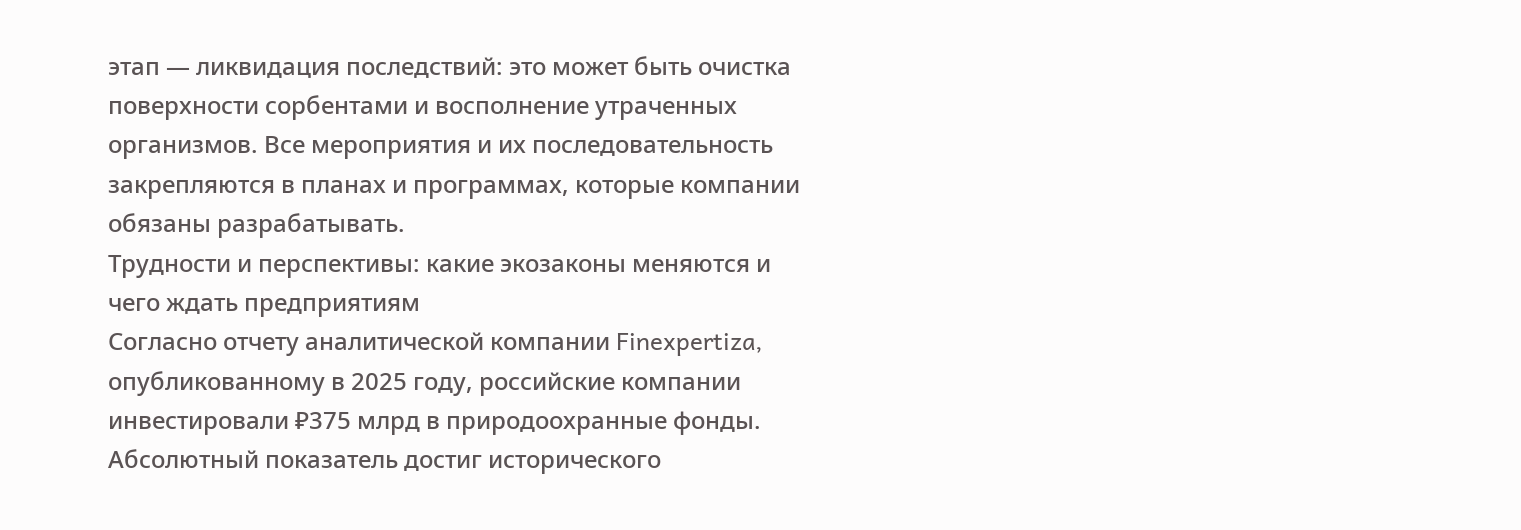этап — ликвидация последствий: это может быть очистка поверхности сорбентами и восполнение утраченных организмов. Все мероприятия и их последовательность закрепляются в планах и программах, которые компании обязаны разрабатывать.
Трудности и перспективы: какие экозаконы меняются и чего ждать предприятиям
Согласно отчету аналитической компании Finexpertiza, опубликованному в 2025 году, российские компании инвестировали ₽375 млрд в природоохранные фонды. Абсолютный показатель достиг исторического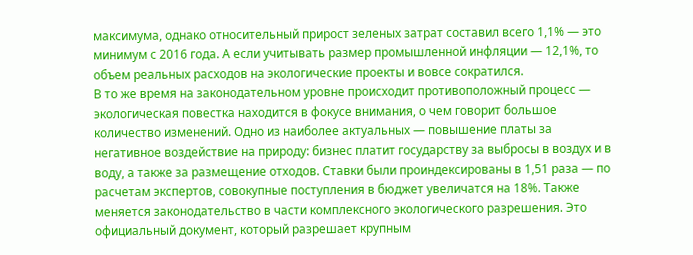максимума, однако относительный прирост зеленых затрат составил всего 1,1% — это минимум с 2016 года. А если учитывать размер промышленной инфляции — 12,1%, то объем реальных расходов на экологические проекты и вовсе сократился.
В то же время на законодательном уровне происходит противоположный процесс — экологическая повестка находится в фокусе внимания, о чем говорит большое количество изменений. Одно из наиболее актуальных — повышение платы за негативное воздействие на природу: бизнес платит государству за выбросы в воздух и в воду, а также за размещение отходов. Ставки были проиндексированы в 1,51 раза — по расчетам экспертов, совокупные поступления в бюджет увеличатся на 18%. Также меняется законодательство в части комплексного экологического разрешения. Это официальный документ, который разрешает крупным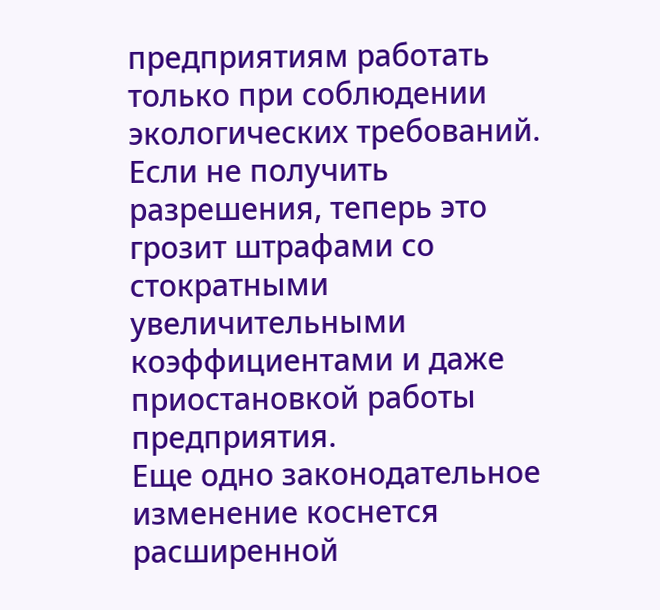предприятиям работать только при соблюдении экологических требований. Если не получить разрешения, теперь это грозит штрафами со стократными увеличительными коэффициентами и даже приостановкой работы предприятия.
Еще одно законодательное изменение коснется расширенной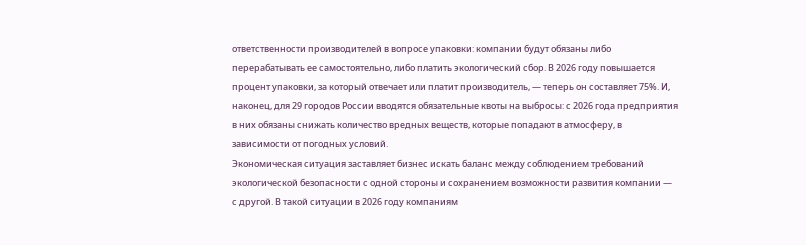ответственности производителей в вопросе упаковки: компании будут обязаны либо перерабатывать ее самостоятельно, либо платить экологический сбор. В 2026 году повышается процент упаковки, за который отвечает или платит производитель, — теперь он составляет 75%. И, наконец, для 29 городов России вводятся обязательные квоты на выбросы: с 2026 года предприятия в них обязаны снижать количество вредных веществ, которые попадают в атмосферу, в зависимости от погодных условий.
Экономическая ситуация заставляет бизнес искать баланс между соблюдением требований экологической безопасности с одной стороны и сохранением возможности развития компании — с другой. В такой ситуации в 2026 году компаниям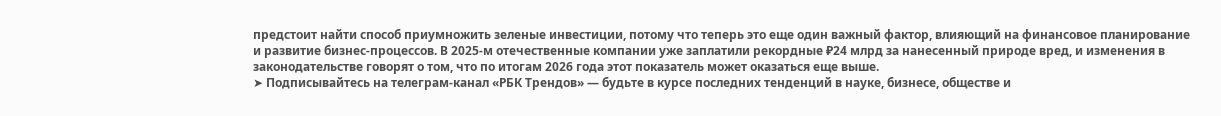предстоит найти способ приумножить зеленые инвестиции, потому что теперь это еще один важный фактор, влияющий на финансовое планирование и развитие бизнес-процессов. В 2025-м отечественные компании уже заплатили рекордные ₽24 млрд за нанесенный природе вред, и изменения в законодательстве говорят о том, что по итогам 2026 года этот показатель может оказаться еще выше.
➤ Подписывайтесь на телеграм-канал «РБК Трендов» — будьте в курсе последних тенденций в науке, бизнесе, обществе и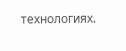технологиях.